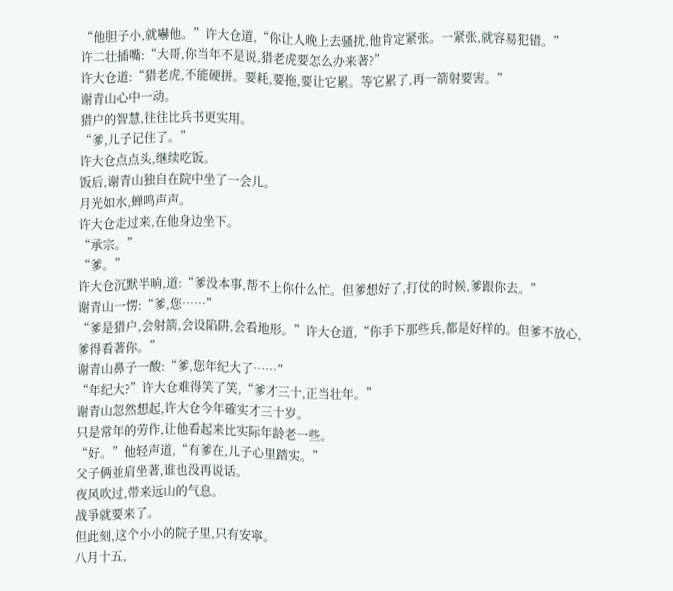“他胆子小,就嚇他。”许大仓道,“你让人晚上去骚扰,他肯定紧张。一紧张,就容易犯错。”
许二壮插嘴:“大哥,你当年不是说,猎老虎要怎么办来著?”
许大仓道:“猎老虎,不能硬拼。要耗,要拖,要让它累。等它累了,再一箭射要害。”
谢青山心中一动。
猎户的智慧,往往比兵书更实用。
“爹,儿子记住了。”
许大仓点点头,继续吃饭。
饭后,谢青山独自在院中坐了一会儿。
月光如水,蝉鸣声声。
许大仓走过来,在他身边坐下。
“承宗。”
“爹。”
许大仓沉默半晌,道:“爹没本事,帮不上你什么忙。但爹想好了,打仗的时候,爹跟你去。”
谢青山一愣:“爹,您……”
“爹是猎户,会射箭,会设陷阱,会看地形。”许大仓道,“你手下那些兵,都是好样的。但爹不放心,爹得看著你。”
谢青山鼻子一酸:“爹,您年纪大了……”
“年纪大?”许大仓难得笑了笑,“爹才三十,正当壮年。”
谢青山忽然想起,许大仓今年確实才三十岁。
只是常年的劳作,让他看起来比实际年龄老一些。
“好。”他轻声道,“有爹在,儿子心里踏实。”
父子俩並肩坐著,谁也没再说话。
夜风吹过,带来远山的气息。
战爭就要来了。
但此刻,这个小小的院子里,只有安寧。
八月十五,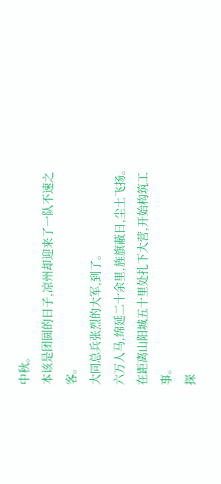中秋。
本该是团圆的日子,凉州却迎来了一队不速之客。
大同总兵张烈的大军,到了。
六万人马,绵延二十余里,旌旗蔽日,尘土飞扬。
在距离山阳城五十里处扎下大营,开始构筑工事。
探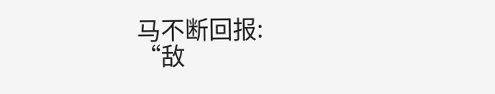马不断回报:
“敌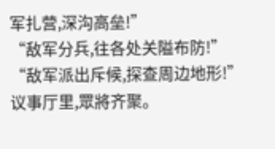军扎营,深沟高垒!”
“敌军分兵,往各处关隘布防!”
“敌军派出斥候,探查周边地形!”
议事厅里,眾將齐聚。